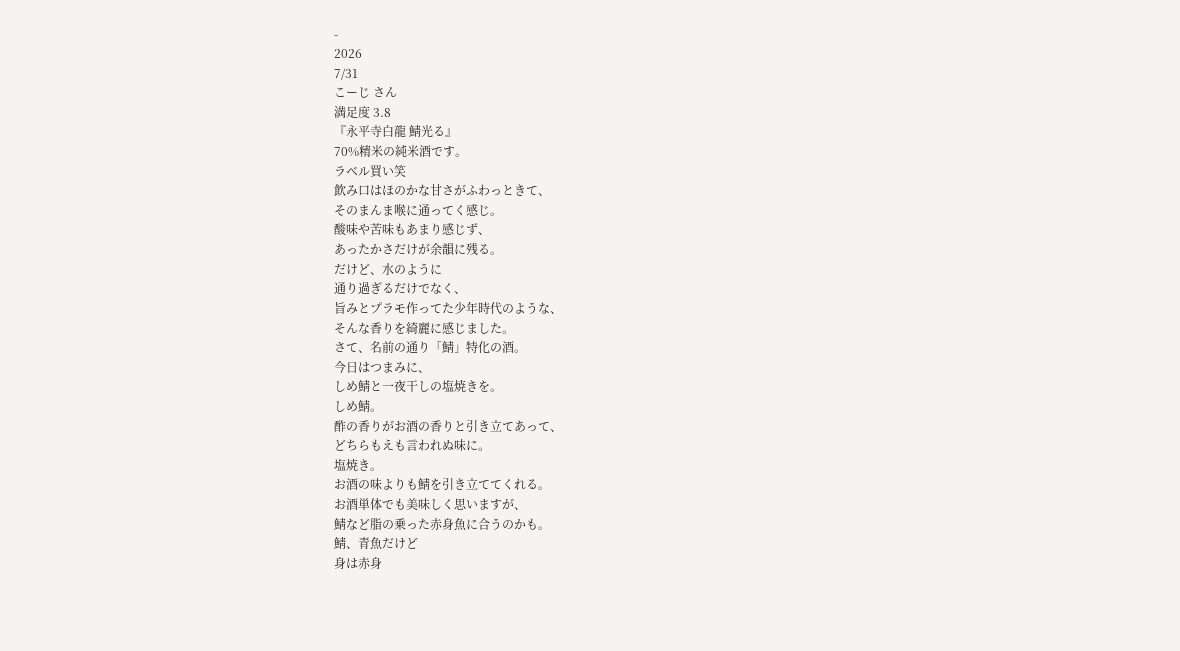-
2026
7/31
こーじ さん
満足度 3.8
『永平寺白龍 鯖光る』
70%精米の純米酒です。
ラベル買い笑
飲み口はほのかな甘さがふわっときて、
そのまんま喉に通ってく感じ。
酸味や苦味もあまり感じず、
あったかさだけが余韻に残る。
だけど、水のように
通り過ぎるだけでなく、
旨みとプラモ作ってた少年時代のような、
そんな香りを綺麗に感じました。
さて、名前の通り「鯖」特化の酒。
今日はつまみに、
しめ鯖と一夜干しの塩焼きを。
しめ鯖。
酢の香りがお酒の香りと引き立てあって、
どちらもえも言われぬ味に。
塩焼き。
お酒の味よりも鯖を引き立ててくれる。
お酒単体でも美味しく思いますが、
鯖など脂の乗った赤身魚に合うのかも。
鯖、青魚だけど
身は赤身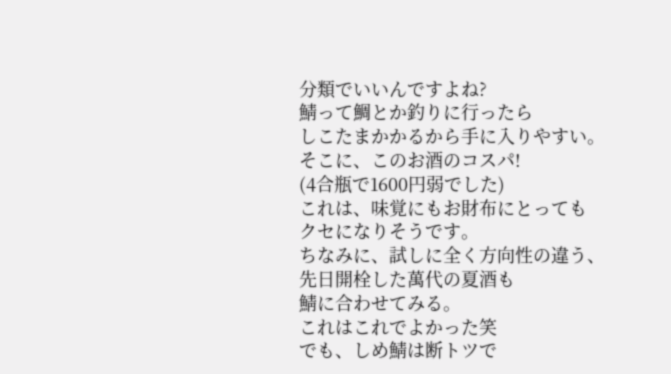分類でいいんですよね?
鯖って鯛とか釣りに行ったら
しこたまかかるから手に入りやすい。
そこに、このお酒のコスパ!
(4合瓶で1600円弱でした)
これは、味覚にもお財布にとっても
クセになりそうです。
ちなみに、試しに全く方向性の違う、
先日開栓した萬代の夏酒も
鯖に合わせてみる。
これはこれでよかった笑
でも、しめ鯖は断トツで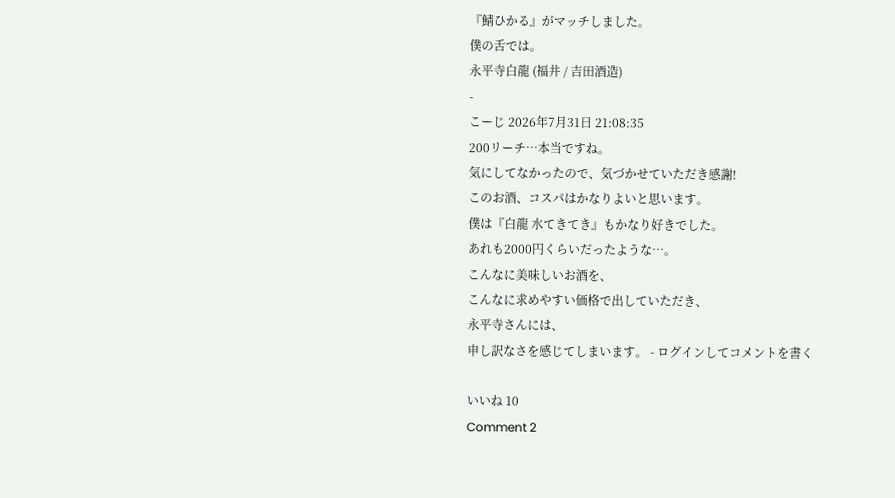『鯖ひかる』がマッチしました。
僕の舌では。
永平寺白龍 (福井 / 吉田酒造)
-
こーじ 2026年7月31日 21:08:35
200リーチ…本当ですね。
気にしてなかったので、気づかせていただき感謝!
このお酒、コスパはかなりよいと思います。
僕は『白龍 水てきてき』もかなり好きでした。
あれも2000円くらいだったような…。
こんなに美味しいお酒を、
こんなに求めやすい価格で出していただき、
永平寺さんには、
申し訳なさを感じてしまいます。 - ログインしてコメントを書く

いいね 10
Comment 2